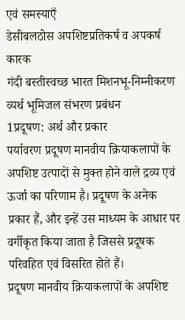एवं समस्याएँ
डेसीबलठोस अपशिष्टप्रतिकर्ष व अपकर्ष कारक
गंदी बस्तीस्वच्छ भारत मिशनभू-निम्नीकरण
व्यर्थ भूमिजल संभरण प्रबंधन
1प्रदूषण: अर्थ और प्रकार
पर्यावरण प्रदूषण मानवीय क्रियाकलापों के अपशिष्ट उत्पादों से मुक्त होने वाले द्रव्य एवं ऊर्जा का परिणाम है। प्रदूषण के अनेक प्रकार हैं, और इन्हें उस माध्यम के आधार पर वर्गीकृत किया जाता है जिससे प्रदूषक परिवहित एवं विसरित होते हैं।
प्रदूषण मानवीय क्रियाकलापों के अपशिष्ट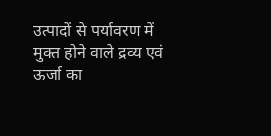उत्पादों से पर्यावरण में मुक्त होने वाले द्रव्य एवं ऊर्जा का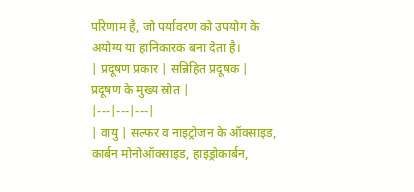परिणाम है, जो पर्यावरण को उपयोग के अयोग्य या हानिकारक बना देता है।
| प्रदूषण प्रकार | सन्निहित प्रदूषक | प्रदूषण के मुख्य स्रोत |
|---|---|---|
| वायु | सल्फर व नाइट्रोजन के ऑक्साइड, कार्बन मोनोऑक्साइड, हाइड्रोकार्बन,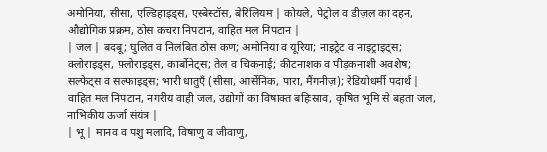अमोनिया, सीसा, एल्डिहाइड्स, एस्बेस्टॉस, बेरिलियम | कोयले, पेट्रोल व डीज़ल का दहन, औद्योगिक प्रक्रम, ठोस कचरा निपटान, वाहित मल निपटान |
| जल | बदबू; घुलित व निलंबित ठोस कण; अमोनिया व यूरिया; नाइट्रेट व नाइट्राइट्स; क्लोराइड्स, फ़्लोराइड्स, कार्बोनेट्स; तेल व चिकनाई; कीटनाशक व पीड़कनाशी अवशेष; सल्फेट्स व सल्फाइड्स; भारी धातुएँ (सीसा, आर्सेनिक, पारा, मैंगनीज़); रेडियोधर्मी पदार्थ | वाहित मल निपटान, नगरीय वाही जल, उद्योगों का विषाक्त बहिःस्राव, कृषित भूमि से बहता जल, नाभिकीय ऊर्जा संयंत्र |
| भू | मानव व पशु मलादि, विषाणु व जीवाणु,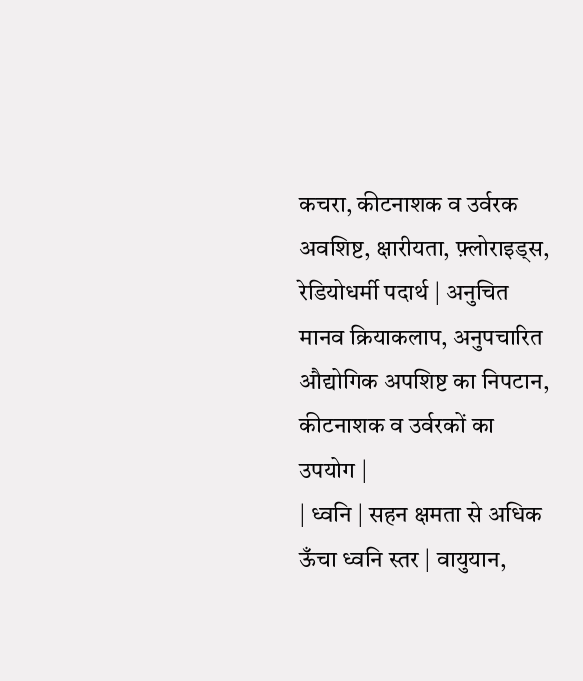कचरा, कीटनाशक व उर्वरक अवशिष्ट, क्षारीयता, फ़्लोराइड्स, रेडियोधर्मी पदार्थ | अनुचित मानव क्रियाकलाप, अनुपचारित औद्योगिक अपशिष्ट का निपटान, कीटनाशक व उर्वरकों का उपयोग |
| ध्वनि | सहन क्षमता से अधिक ऊँचा ध्वनि स्तर | वायुयान,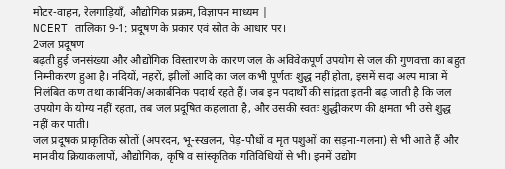मोटर-वाहन, रेलगाड़ियाँ, औद्योगिक प्रक्रम, विज्ञापन माध्यम |
NCERT तालिका 9-1: प्रदूषण के प्रकार एवं स्रोत के आधार पर।
2जल प्रदूषण
बढ़ती हुई जनसंख्या और औद्योगिक विस्तारण के कारण जल के अविवेकपूर्ण उपयोग से जल की गुणवत्ता का बहुत निम्नीकरण हुआ है। नदियों, नहरों, झीलों आदि का जल कभी पूर्णतः शुद्ध नहीं होता, इसमें सदा अल्प मात्रा में निलंबित कण तथा कार्बनिक/अकार्बनिक पदार्थ रहते हैं। जब इन पदार्थों की सांद्रता इतनी बढ़ जाती है कि जल उपयोग के योग्य नहीं रहता, तब जल प्रदूषित कहलाता है, और उसकी स्वतः शुद्धीकरण की क्षमता भी उसे शुद्ध नहीं कर पाती।
जल प्रदूषक प्राकृतिक स्रोतों (अपरदन, भू-स्खलन, पेड़-पौधों व मृत पशुओं का सड़ना-गलना) से भी आते हैं और मानवीय क्रियाकलापों, औद्योगिक, कृषि व सांस्कृतिक गतिविधियों से भी। इनमें उद्योग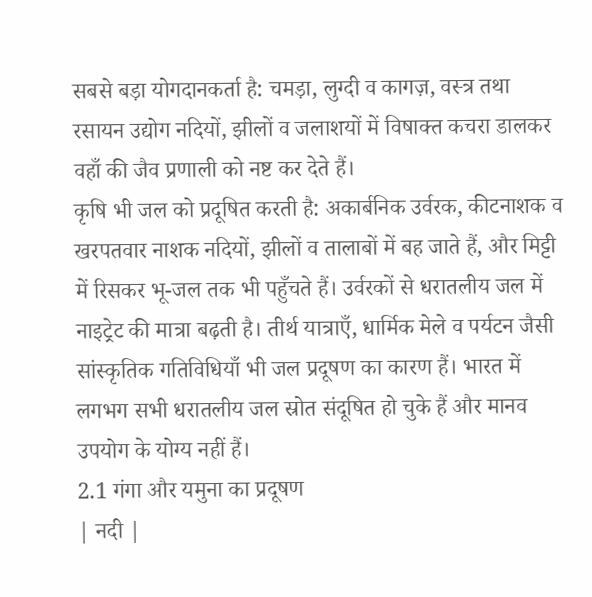सबसे बड़ा योगदानकर्ता है: चमड़ा, लुग्दी व कागज़, वस्त्र तथा रसायन उद्योग नदियों, झीलों व जलाशयों में विषाक्त कचरा डालकर वहाँ की जैव प्रणाली को नष्ट कर देते हैं।
कृषि भी जल को प्रदूषित करती है: अकार्बनिक उर्वरक, कीटनाशक व खरपतवार नाशक नदियों, झीलों व तालाबों में बह जाते हैं, और मिट्टी में रिसकर भू-जल तक भी पहुँचते हैं। उर्वरकों से धरातलीय जल में नाइट्रेट की मात्रा बढ़ती है। तीर्थ यात्राएँ, धार्मिक मेले व पर्यटन जैसी सांस्कृतिक गतिविधियाँ भी जल प्रदूषण का कारण हैं। भारत में लगभग सभी धरातलीय जल स्रोत संदूषित हो चुके हैं और मानव उपयोग के योग्य नहीं हैं।
2.1 गंगा और यमुना का प्रदूषण
| नदी |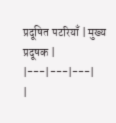प्रदूषित पटरियाँ | मुख्य प्रदूषक |
|---|---|---|
|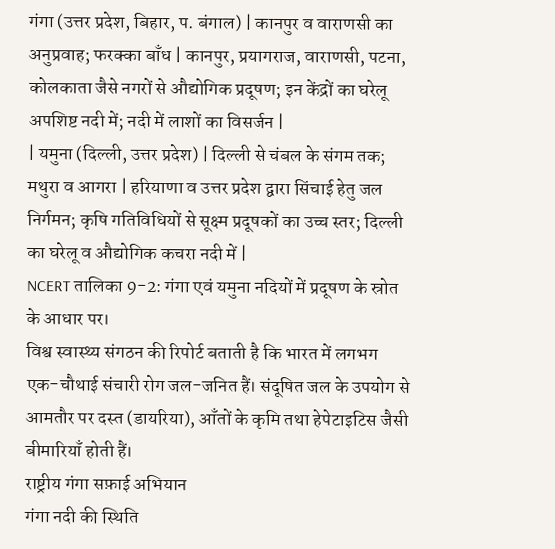गंगा (उत्तर प्रदेश, बिहार, प. बंगाल) | कानपुर व वाराणसी का अनुप्रवाह; फरक्का बाँध | कानपुर, प्रयागराज, वाराणसी, पटना, कोलकाता जैसे नगरों से औद्योगिक प्रदूषण; इन केंद्रों का घरेलू अपशिष्ट नदी में; नदी में लाशों का विसर्जन |
| यमुना (दिल्ली, उत्तर प्रदेश) | दिल्ली से चंबल के संगम तक; मथुरा व आगरा | हरियाणा व उत्तर प्रदेश द्वारा सिंचाई हेतु जल निर्गमन; कृषि गतिविधियों से सूक्ष्म प्रदूषकों का उच्च स्तर; दिल्ली का घरेलू व औद्योगिक कचरा नदी में |
NCERT तालिका 9-2: गंगा एवं यमुना नदियों में प्रदूषण के स्रोत के आधार पर।
विश्व स्वास्थ्य संगठन की रिपोर्ट बताती है कि भारत में लगभग एक-चौथाई संचारी रोग जल-जनित हैं। संदूषित जल के उपयोग से आमतौर पर दस्त (डायरिया), आँतों के कृमि तथा हेपेटाइटिस जैसी बीमारियाँ होती हैं।
राष्ट्रीय गंगा सफ़ाई अभियान
गंगा नदी की स्थिति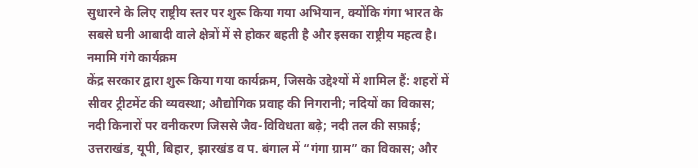सुधारने के लिए राष्ट्रीय स्तर पर शुरू किया गया अभियान, क्योंकि गंगा भारत के सबसे घनी आबादी वाले क्षेत्रों में से होकर बहती है और इसका राष्ट्रीय महत्व है।
नमामि गंगे कार्यक्रम
केंद्र सरकार द्वारा शुरू किया गया कार्यक्रम, जिसके उद्देश्यों में शामिल हैं: शहरों में सीवर ट्रीटमेंट की व्यवस्था; औद्योगिक प्रवाह की निगरानी; नदियों का विकास; नदी किनारों पर वनीकरण जिससे जैव-विविधता बढ़े; नदी तल की सफ़ाई; उत्तराखंड, यूपी, बिहार, झारखंड व प. बंगाल में “गंगा ग्राम” का विकास; और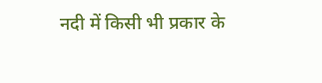नदी में किसी भी प्रकार के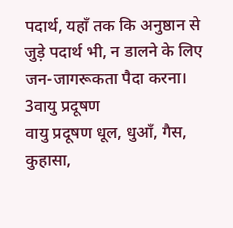पदार्थ, यहाँ तक कि अनुष्ठान से जुड़े पदार्थ भी, न डालने के लिए जन-जागरूकता पैदा करना।
3वायु प्रदूषण
वायु प्रदूषण धूल, धुआँ, गैस, कुहासा,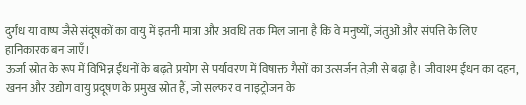दुर्गंध या वाष्प जैसे संदूषकों का वायु में इतनी मात्रा और अवधि तक मिल जाना है कि वे मनुष्यों, जंतुओं और संपत्ति के लिए हानिकारक बन जाएँ।
ऊर्जा स्रोत के रूप में विभिन्न ईंधनों के बढ़ते प्रयोग से पर्यावरण में विषाक्त गैसों का उत्सर्जन तेज़ी से बढ़ा है। जीवाश्म ईंधन का दहन, खनन और उद्योग वायु प्रदूषण के प्रमुख स्रोत हैं, जो सल्फर व नाइट्रोजन के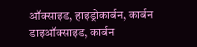ऑक्साइड, हाइड्रोकार्बन, कार्बन डाइऑक्साइड, कार्बन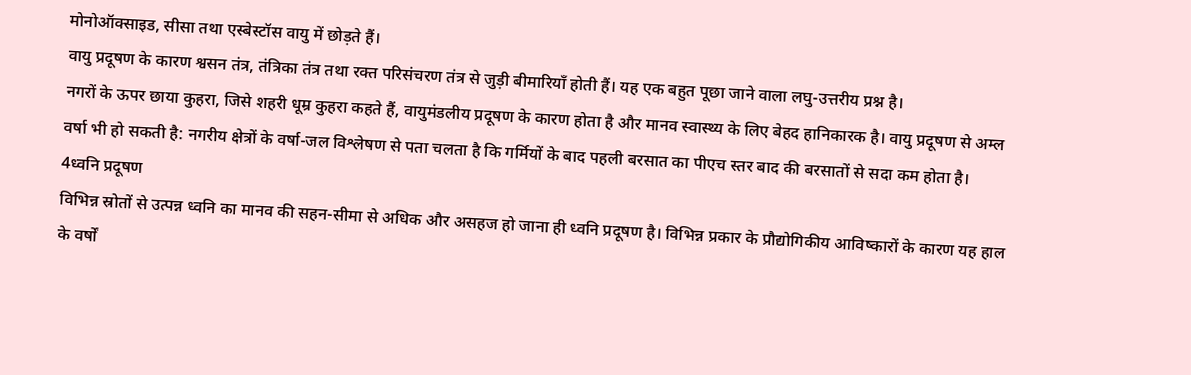मोनोऑक्साइड, सीसा तथा एस्बेस्टॉस वायु में छोड़ते हैं।
वायु प्रदूषण के कारण श्वसन तंत्र, तंत्रिका तंत्र तथा रक्त परिसंचरण तंत्र से जुड़ी बीमारियाँ होती हैं। यह एक बहुत पूछा जाने वाला लघु-उत्तरीय प्रश्न है।
नगरों के ऊपर छाया कुहरा, जिसे शहरी धूम्र कुहरा कहते हैं, वायुमंडलीय प्रदूषण के कारण होता है और मानव स्वास्थ्य के लिए बेहद हानिकारक है। वायु प्रदूषण से अम्ल वर्षा भी हो सकती है: नगरीय क्षेत्रों के वर्षा-जल विश्लेषण से पता चलता है कि गर्मियों के बाद पहली बरसात का पीएच स्तर बाद की बरसातों से सदा कम होता है।
4ध्वनि प्रदूषण
विभिन्न स्रोतों से उत्पन्न ध्वनि का मानव की सहन-सीमा से अधिक और असहज हो जाना ही ध्वनि प्रदूषण है। विभिन्न प्रकार के प्रौद्योगिकीय आविष्कारों के कारण यह हाल के वर्षों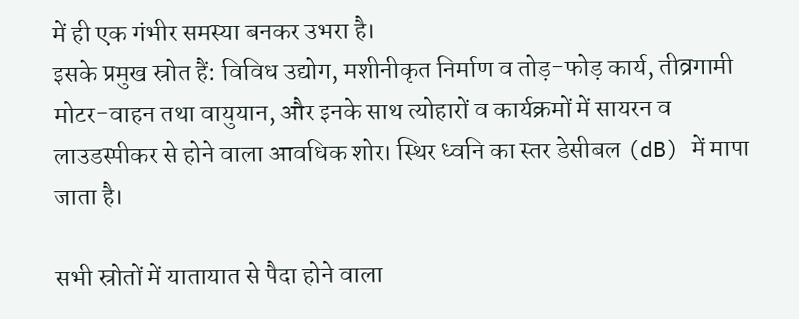में ही एक गंभीर समस्या बनकर उभरा है।
इसके प्रमुख स्रोत हैं: विविध उद्योग, मशीनीकृत निर्माण व तोड़-फोड़ कार्य, तीव्रगामी मोटर-वाहन तथा वायुयान, और इनके साथ त्योहारों व कार्यक्रमों में सायरन व लाउडस्पीकर से होने वाला आवधिक शोर। स्थिर ध्वनि का स्तर डेसीबल (dB) में मापा जाता है।

सभी स्रोतों में यातायात से पैदा होने वाला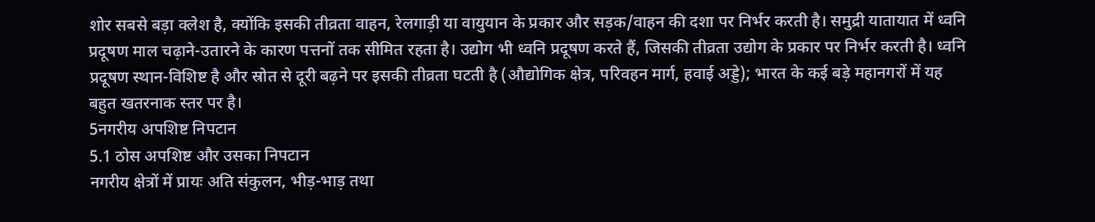शोर सबसे बड़ा क्लेश है, क्योंकि इसकी तीव्रता वाहन, रेलगाड़ी या वायुयान के प्रकार और सड़क/वाहन की दशा पर निर्भर करती है। समुद्री यातायात में ध्वनि प्रदूषण माल चढ़ाने-उतारने के कारण पत्तनों तक सीमित रहता है। उद्योग भी ध्वनि प्रदूषण करते हैं, जिसकी तीव्रता उद्योग के प्रकार पर निर्भर करती है। ध्वनि प्रदूषण स्थान-विशिष्ट है और स्रोत से दूरी बढ़ने पर इसकी तीव्रता घटती है (औद्योगिक क्षेत्र, परिवहन मार्ग, हवाई अड्डे); भारत के कई बड़े महानगरों में यह बहुत खतरनाक स्तर पर है।
5नगरीय अपशिष्ट निपटान
5.1 ठोस अपशिष्ट और उसका निपटान
नगरीय क्षेत्रों में प्रायः अति संकुलन, भीड़-भाड़ तथा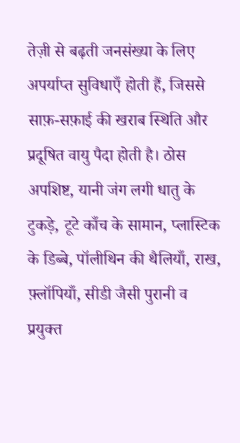तेज़ी से बढ़ती जनसंख्या के लिए अपर्याप्त सुविधाएँ होती हैं, जिससे साफ़-सफ़ाई की खराब स्थिति और प्रदूषित वायु पैदा होती है। ठोस अपशिष्ट, यानी जंग लगी धातु के टुकड़े, टूटे काँच के सामान, प्लास्टिक के डिब्बे, पॉलीथिन की थैलियाँ, राख, फ़्लॉपियाँ, सीडी जैसी पुरानी व प्रयुक्त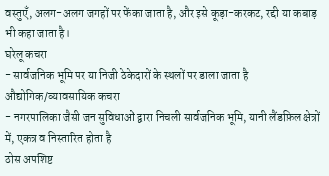वस्तुएँ, अलग-अलग जगहों पर फेंका जाता है, और इसे कूड़ा-करकट, रद्दी या कबाड़ भी कहा जाता है।
घरेलू कचरा
- सार्वजनिक भूमि पर या निजी ठेकेदारों के स्थलों पर डाला जाता है
औद्योगिक/व्यावसायिक कचरा
- नगरपालिका जैसी जन सुविधाओं द्वारा निचली सार्वजनिक भूमि, यानी लैंडफ़िल क्षेत्रों में, एकत्र व निस्तारित होता है
ठोस अपशिष्ट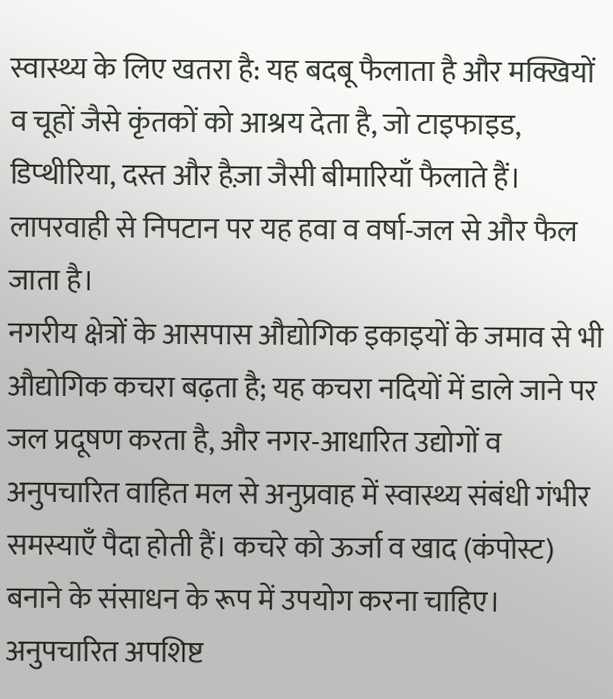स्वास्थ्य के लिए खतरा है: यह बदबू फैलाता है और मक्खियों व चूहों जैसे कृंतकों को आश्रय देता है, जो टाइफाइड, डिप्थीरिया, दस्त और हैज़ा जैसी बीमारियाँ फैलाते हैं। लापरवाही से निपटान पर यह हवा व वर्षा-जल से और फैल जाता है।
नगरीय क्षेत्रों के आसपास औद्योगिक इकाइयों के जमाव से भी औद्योगिक कचरा बढ़ता है; यह कचरा नदियों में डाले जाने पर जल प्रदूषण करता है, और नगर-आधारित उद्योगों व अनुपचारित वाहित मल से अनुप्रवाह में स्वास्थ्य संबंधी गंभीर समस्याएँ पैदा होती हैं। कचरे को ऊर्जा व खाद (कंपोस्ट) बनाने के संसाधन के रूप में उपयोग करना चाहिए। अनुपचारित अपशिष्ट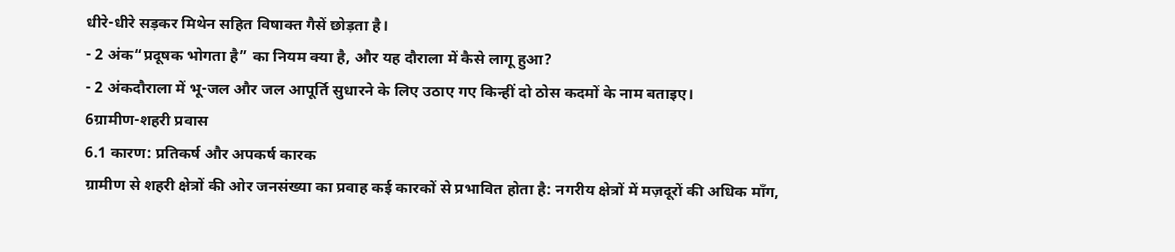धीरे-धीरे सड़कर मिथेन सहित विषाक्त गैसें छोड़ता है।
- 2 अंक“प्रदूषक भोगता है” का नियम क्या है, और यह दौराला में कैसे लागू हुआ?
- 2 अंकदौराला में भू-जल और जल आपूर्ति सुधारने के लिए उठाए गए किन्हीं दो ठोस कदमों के नाम बताइए।
6ग्रामीण-शहरी प्रवास
6.1 कारण: प्रतिकर्ष और अपकर्ष कारक
ग्रामीण से शहरी क्षेत्रों की ओर जनसंख्या का प्रवाह कई कारकों से प्रभावित होता है: नगरीय क्षेत्रों में मज़दूरों की अधिक माँग,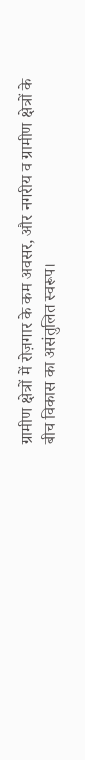ग्रामीण क्षेत्रों में रोज़गार के कम अवसर, और नगरीय व ग्रामीण क्षेत्रों के बीच विकास का असंतुलित स्वरूप।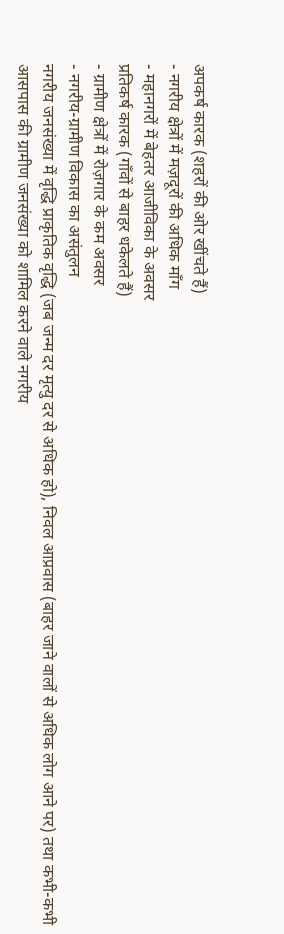अपकर्ष कारक (शहरों की ओर खींचते हैं)
- नगरीय क्षेत्रों में मज़दूरों की अधिक माँग
- महानगरों में बेहतर आजीविका के अवसर
प्रतिकर्ष कारक (गाँवों से बाहर धकेलते हैं)
- ग्रामीण क्षेत्रों में रोज़गार के कम अवसर
- नगरीय-ग्रामीण विकास का असंतुलन
नगरीय जनसंख्या में वृद्धि प्राकृतिक वृद्धि (जब जन्म दर मृत्यु दर से अधिक हो), निवल आप्रवास (बाहर जाने वालों से अधिक लोग आने पर) तथा कभी-कभी आसपास की ग्रामीण जनसंख्या को शामिल करने वाले नगरीय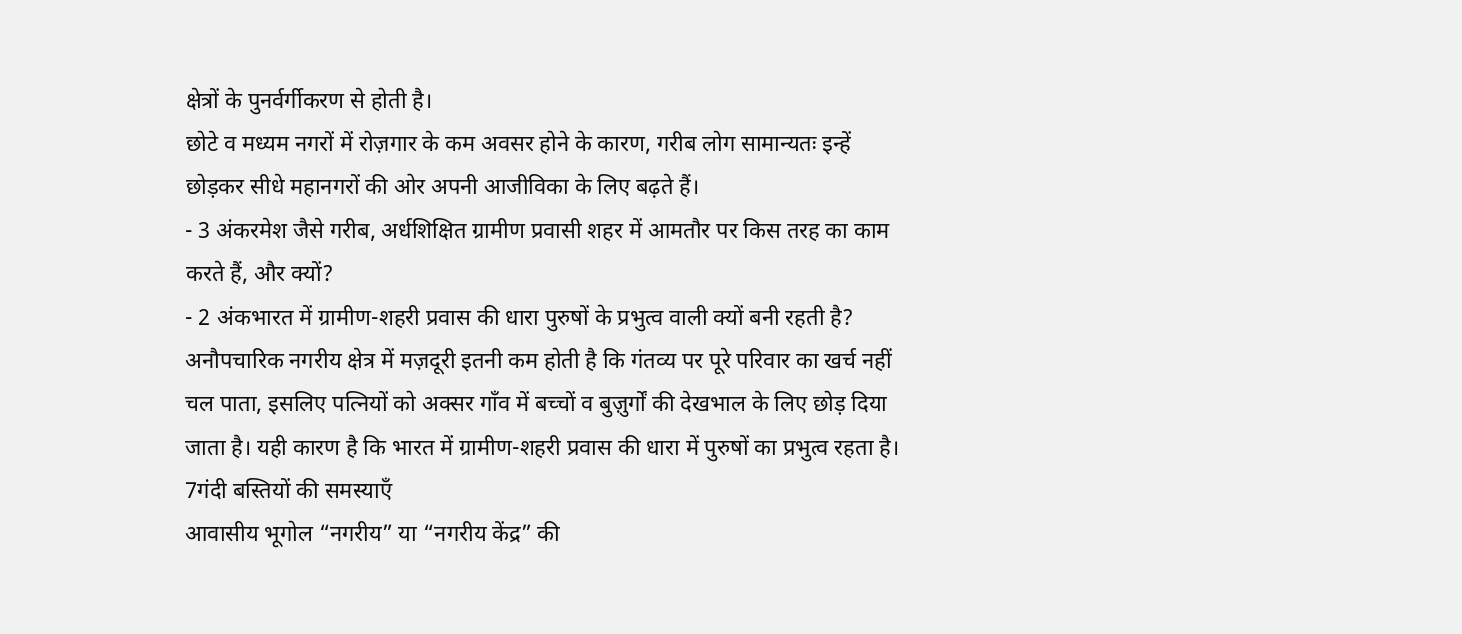क्षेत्रों के पुनर्वर्गीकरण से होती है।
छोटे व मध्यम नगरों में रोज़गार के कम अवसर होने के कारण, गरीब लोग सामान्यतः इन्हें छोड़कर सीधे महानगरों की ओर अपनी आजीविका के लिए बढ़ते हैं।
- 3 अंकरमेश जैसे गरीब, अर्धशिक्षित ग्रामीण प्रवासी शहर में आमतौर पर किस तरह का काम करते हैं, और क्यों?
- 2 अंकभारत में ग्रामीण-शहरी प्रवास की धारा पुरुषों के प्रभुत्व वाली क्यों बनी रहती है?
अनौपचारिक नगरीय क्षेत्र में मज़दूरी इतनी कम होती है कि गंतव्य पर पूरे परिवार का खर्च नहीं चल पाता, इसलिए पत्नियों को अक्सर गाँव में बच्चों व बुज़ुर्गों की देखभाल के लिए छोड़ दिया जाता है। यही कारण है कि भारत में ग्रामीण-शहरी प्रवास की धारा में पुरुषों का प्रभुत्व रहता है।
7गंदी बस्तियों की समस्याएँ
आवासीय भूगोल “नगरीय” या “नगरीय केंद्र” की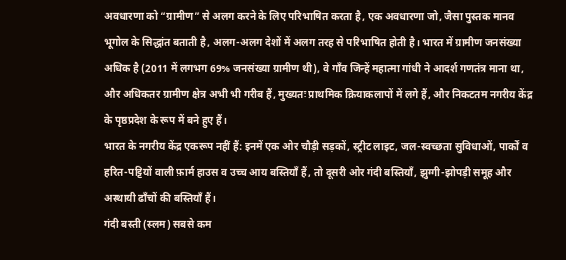अवधारणा को “ग्रामीण” से अलग करने के लिए परिभाषित करता है, एक अवधारणा जो, जैसा पुस्तक मानव भूगोल के सिद्धांत बताती है, अलग-अलग देशों में अलग तरह से परिभाषित होती है। भारत में ग्रामीण जनसंख्या अधिक है (2011 में लगभग 69% जनसंख्या ग्रामीण थी), वे गाँव जिन्हें महात्मा गांधी ने आदर्श गणतंत्र माना था, और अधिकतर ग्रामीण क्षेत्र अभी भी गरीब हैं, मुख्यतः प्राथमिक क्रियाकलापों में लगे हैं, और निकटतम नगरीय केंद्र के पृष्ठप्रदेश के रूप में बने हुए हैं।
भारत के नगरीय केंद्र एकरूप नहीं हैं: इनमें एक ओर चौड़ी सड़कों, स्ट्रीट लाइट, जल-स्वच्छता सुविधाओं, पार्कों व हरित-पट्टियों वाली फ़ार्म हाउस व उच्च आय बस्तियाँ हैं, तो दूसरी ओर गंदी बस्तियाँ, झुग्गी-झोपड़ी समूह और अस्थायी ढाँचों की बस्तियाँ हैं।
गंदी बस्ती (स्लम) सबसे कम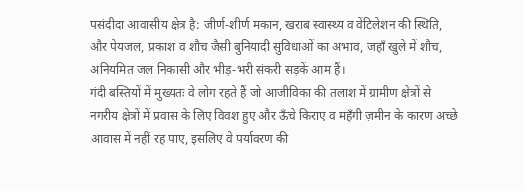पसंदीदा आवासीय क्षेत्र है: जीर्ण-शीर्ण मकान, खराब स्वास्थ्य व वेंटिलेशन की स्थिति, और पेयजल, प्रकाश व शौच जैसी बुनियादी सुविधाओं का अभाव, जहाँ खुले में शौच, अनियमित जल निकासी और भीड़-भरी संकरी सड़कें आम हैं।
गंदी बस्तियों में मुख्यतः वे लोग रहते हैं जो आजीविका की तलाश में ग्रामीण क्षेत्रों से नगरीय क्षेत्रों में प्रवास के लिए विवश हुए और ऊँचे किराए व महँगी ज़मीन के कारण अच्छे आवास में नहीं रह पाए, इसलिए वे पर्यावरण की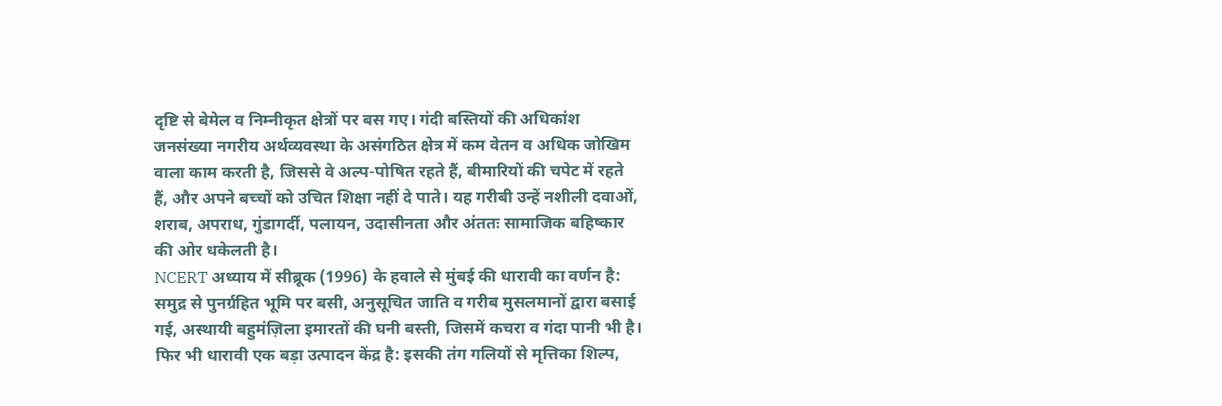दृष्टि से बेमेल व निम्नीकृत क्षेत्रों पर बस गए। गंदी बस्तियों की अधिकांश जनसंख्या नगरीय अर्थव्यवस्था के असंगठित क्षेत्र में कम वेतन व अधिक जोखिम वाला काम करती है, जिससे वे अल्प-पोषित रहते हैं, बीमारियों की चपेट में रहते हैं, और अपने बच्चों को उचित शिक्षा नहीं दे पाते। यह गरीबी उन्हें नशीली दवाओं, शराब, अपराध, गुंडागर्दी, पलायन, उदासीनता और अंततः सामाजिक बहिष्कार की ओर धकेलती है।
NCERT अध्याय में सीब्रूक (1996) के हवाले से मुंबई की धारावी का वर्णन है: समुद्र से पुनर्ग्रहित भूमि पर बसी, अनुसूचित जाति व गरीब मुसलमानों द्वारा बसाई गई, अस्थायी बहुमंज़िला इमारतों की घनी बस्ती, जिसमें कचरा व गंदा पानी भी है। फिर भी धारावी एक बड़ा उत्पादन केंद्र है: इसकी तंग गलियों से मृत्तिका शिल्प,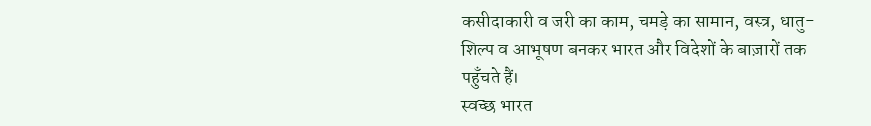कसीदाकारी व जरी का काम, चमड़े का सामान, वस्त्र, धातु-शिल्प व आभूषण बनकर भारत और विदेशों के बाज़ारों तक पहुँचते हैं।
स्वच्छ भारत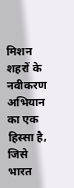मिशन शहरों के नवीकरण अभियान का एक हिस्सा है, जिसे भारत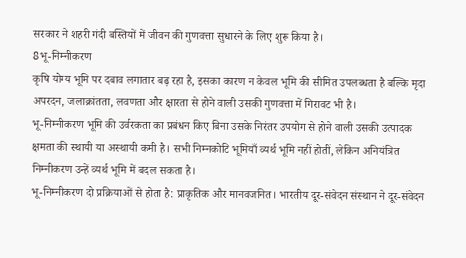सरकार ने शहरी गंदी बस्तियों में जीवन की गुणवत्ता सुधारने के लिए शुरू किया है।
8भू-निम्नीकरण
कृषि योग्य भूमि पर दबाव लगातार बढ़ रहा है, इसका कारण न केवल भूमि की सीमित उपलब्धता है बल्कि मृदा अपरदन, जलाक्रांतता, लवणता और क्षारता से होने वाली उसकी गुणवत्ता में गिरावट भी है।
भू-निम्नीकरण भूमि की उर्वरकता का प्रबंधन किए बिना उसके निरंतर उपयोग से होने वाली उसकी उत्पादक क्षमता की स्थायी या अस्थायी कमी है। सभी निम्नकोटि भूमियाँ व्यर्थ भूमि नहीं होतीं, लेकिन अनियंत्रित निम्नीकरण उन्हें व्यर्थ भूमि में बदल सकता है।
भू-निम्नीकरण दो प्रक्रियाओं से होता है: प्राकृतिक और मानवजनित। भारतीय दूर-संवेदन संस्थान ने दूर-संवेदन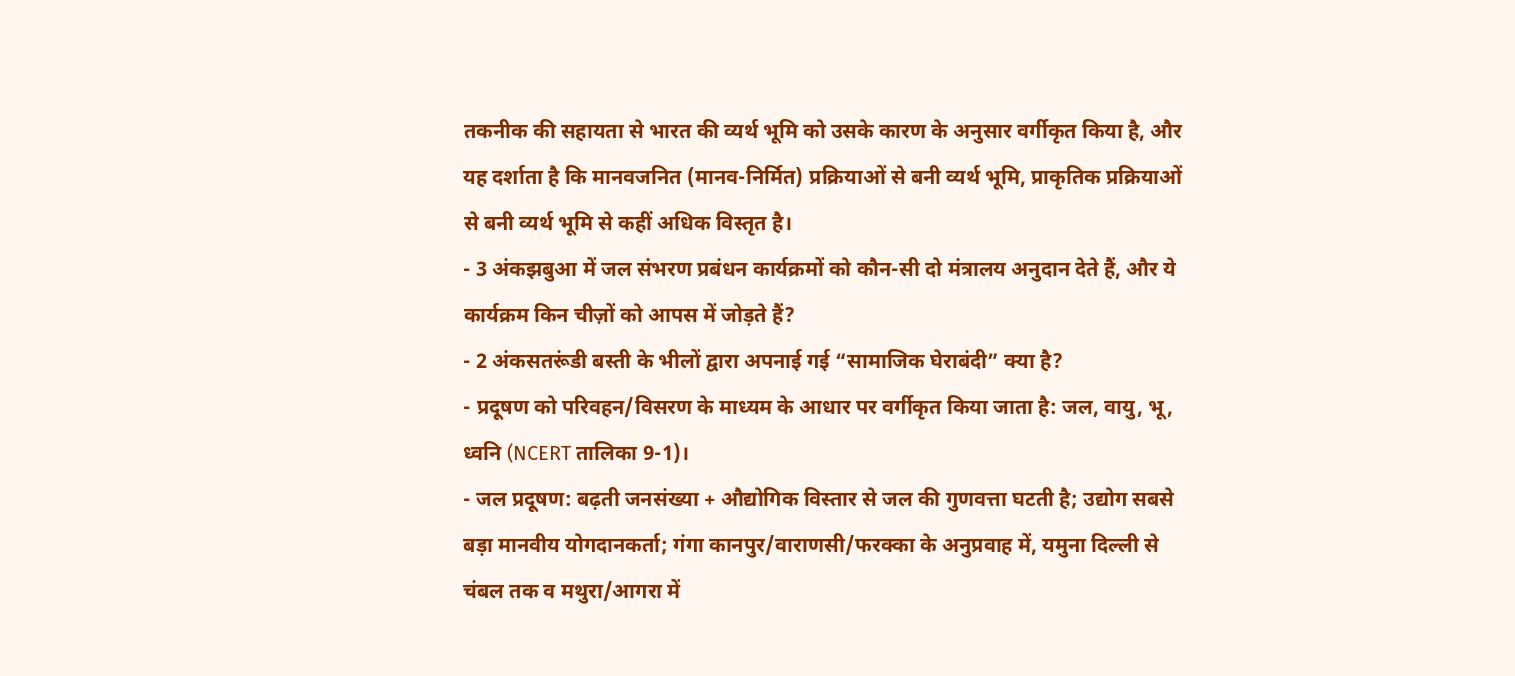तकनीक की सहायता से भारत की व्यर्थ भूमि को उसके कारण के अनुसार वर्गीकृत किया है, और यह दर्शाता है कि मानवजनित (मानव-निर्मित) प्रक्रियाओं से बनी व्यर्थ भूमि, प्राकृतिक प्रक्रियाओं से बनी व्यर्थ भूमि से कहीं अधिक विस्तृत है।
- 3 अंकझबुआ में जल संभरण प्रबंधन कार्यक्रमों को कौन-सी दो मंत्रालय अनुदान देते हैं, और ये कार्यक्रम किन चीज़ों को आपस में जोड़ते हैं?
- 2 अंकसतरूंडी बस्ती के भीलों द्वारा अपनाई गई “सामाजिक घेराबंदी” क्या है?
- प्रदूषण को परिवहन/विसरण के माध्यम के आधार पर वर्गीकृत किया जाता है: जल, वायु, भू, ध्वनि (NCERT तालिका 9-1)।
- जल प्रदूषण: बढ़ती जनसंख्या + औद्योगिक विस्तार से जल की गुणवत्ता घटती है; उद्योग सबसे बड़ा मानवीय योगदानकर्ता; गंगा कानपुर/वाराणसी/फरक्का के अनुप्रवाह में, यमुना दिल्ली से चंबल तक व मथुरा/आगरा में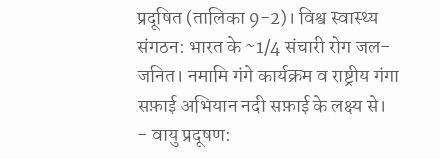प्रदूषित (तालिका 9-2)। विश्व स्वास्थ्य संगठन: भारत के ~1/4 संचारी रोग जल-जनित। नमामि गंगे कार्यक्रम व राष्ट्रीय गंगा सफ़ाई अभियान नदी सफ़ाई के लक्ष्य से।
- वायु प्रदूषण: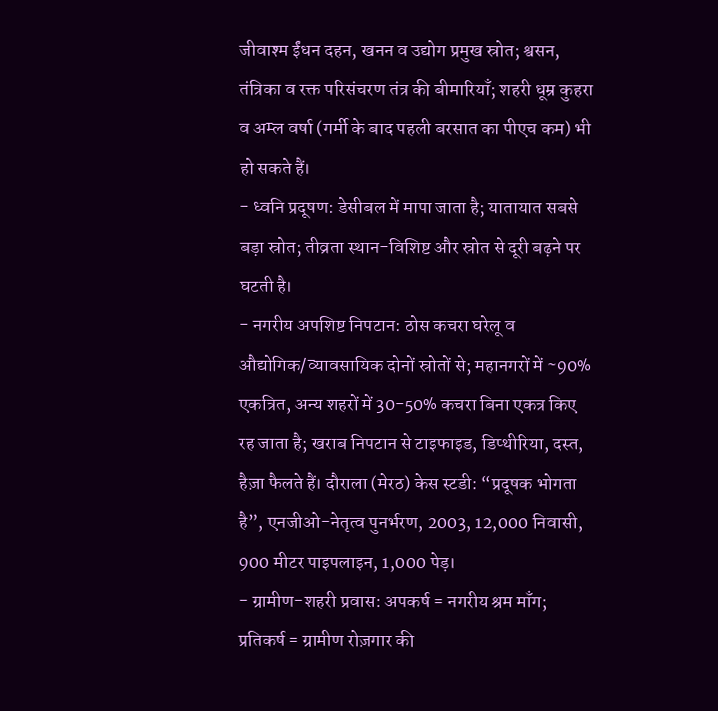जीवाश्म ईंधन दहन, खनन व उद्योग प्रमुख स्रोत; श्वसन, तंत्रिका व रक्त परिसंचरण तंत्र की बीमारियाँ; शहरी धूम्र कुहरा व अम्ल वर्षा (गर्मी के बाद पहली बरसात का पीएच कम) भी हो सकते हैं।
- ध्वनि प्रदूषण: डेसीबल में मापा जाता है; यातायात सबसे बड़ा स्रोत; तीव्रता स्थान-विशिष्ट और स्रोत से दूरी बढ़ने पर घटती है।
- नगरीय अपशिष्ट निपटान: ठोस कचरा घरेलू व औद्योगिक/व्यावसायिक दोनों स्रोतों से; महानगरों में ~90% एकत्रित, अन्य शहरों में 30-50% कचरा बिना एकत्र किए रह जाता है; खराब निपटान से टाइफाइड, डिप्थीरिया, दस्त, हैज़ा फैलते हैं। दौराला (मेरठ) केस स्टडी: “प्रदूषक भोगता है”, एनजीओ-नेतृत्व पुनर्भरण, 2003, 12,000 निवासी, 900 मीटर पाइपलाइन, 1,000 पेड़।
- ग्रामीण-शहरी प्रवास: अपकर्ष = नगरीय श्रम माँग; प्रतिकर्ष = ग्रामीण रोज़गार की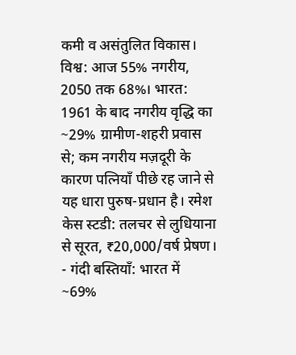कमी व असंतुलित विकास। विश्व: आज 55% नगरीय, 2050 तक 68%। भारत: 1961 के बाद नगरीय वृद्धि का ~29% ग्रामीण-शहरी प्रवास से; कम नगरीय मज़दूरी के कारण पत्नियाँ पीछे रह जाने से यह धारा पुरुष-प्रधान है। रमेश केस स्टडी: तलचर से लुधियाना से सूरत, ₹20,000/वर्ष प्रेषण।
- गंदी बस्तियाँ: भारत में ~69%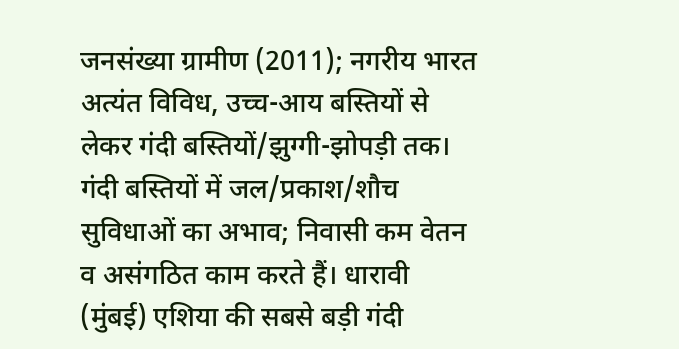जनसंख्या ग्रामीण (2011); नगरीय भारत अत्यंत विविध, उच्च-आय बस्तियों से लेकर गंदी बस्तियों/झुग्गी-झोपड़ी तक। गंदी बस्तियों में जल/प्रकाश/शौच सुविधाओं का अभाव; निवासी कम वेतन व असंगठित काम करते हैं। धारावी (मुंबई) एशिया की सबसे बड़ी गंदी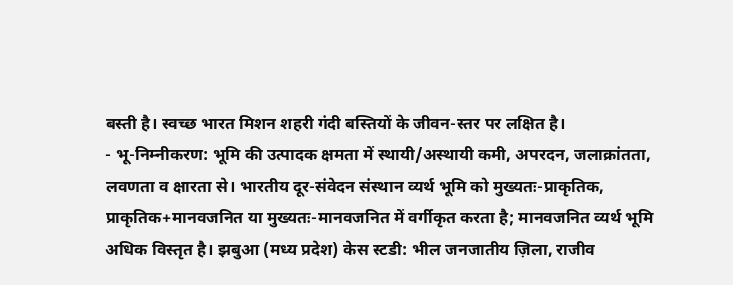बस्ती है। स्वच्छ भारत मिशन शहरी गंदी बस्तियों के जीवन-स्तर पर लक्षित है।
- भू-निम्नीकरण: भूमि की उत्पादक क्षमता में स्थायी/अस्थायी कमी, अपरदन, जलाक्रांतता, लवणता व क्षारता से। भारतीय दूर-संवेदन संस्थान व्यर्थ भूमि को मुख्यतः-प्राकृतिक, प्राकृतिक+मानवजनित या मुख्यतः-मानवजनित में वर्गीकृत करता है; मानवजनित व्यर्थ भूमि अधिक विस्तृत है। झबुआ (मध्य प्रदेश) केस स्टडी: भील जनजातीय ज़िला, राजीव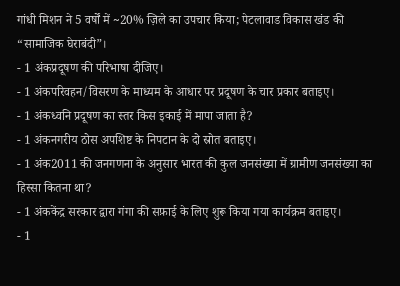गांधी मिशन ने 5 वर्षों में ~20% ज़िले का उपचार किया; पेटलावाड विकास खंड की “सामाजिक घेराबंदी”।
- 1 अंकप्रदूषण की परिभाषा दीजिए।
- 1 अंकपरिवहन/विसरण के माध्यम के आधार पर प्रदूषण के चार प्रकार बताइए।
- 1 अंकध्वनि प्रदूषण का स्तर किस इकाई में मापा जाता है?
- 1 अंकनगरीय ठोस अपशिष्ट के निपटान के दो स्रोत बताइए।
- 1 अंक2011 की जनगणना के अनुसार भारत की कुल जनसंख्या में ग्रामीण जनसंख्या का हिस्सा कितना था?
- 1 अंककेंद्र सरकार द्वारा गंगा की सफ़ाई के लिए शुरू किया गया कार्यक्रम बताइए।
- 1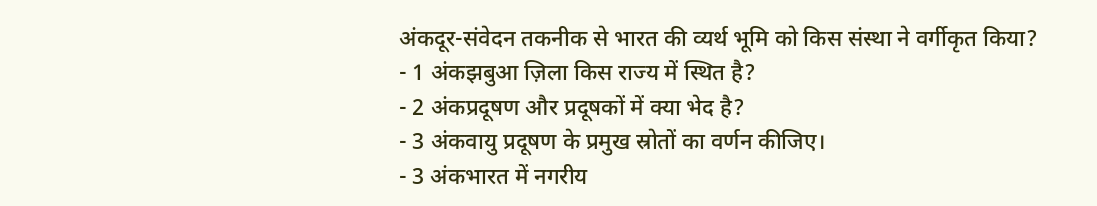अंकदूर-संवेदन तकनीक से भारत की व्यर्थ भूमि को किस संस्था ने वर्गीकृत किया?
- 1 अंकझबुआ ज़िला किस राज्य में स्थित है?
- 2 अंकप्रदूषण और प्रदूषकों में क्या भेद है?
- 3 अंकवायु प्रदूषण के प्रमुख स्रोतों का वर्णन कीजिए।
- 3 अंकभारत में नगरीय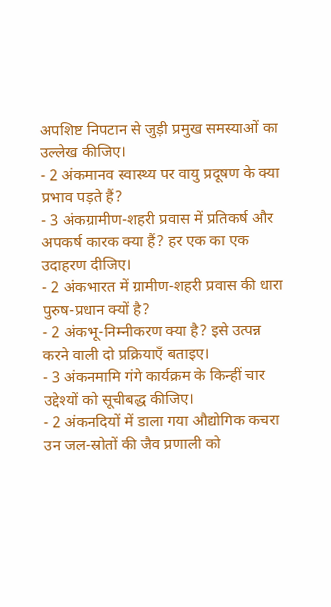अपशिष्ट निपटान से जुड़ी प्रमुख समस्याओं का उल्लेख कीजिए।
- 2 अंकमानव स्वास्थ्य पर वायु प्रदूषण के क्या प्रभाव पड़ते हैं?
- 3 अंकग्रामीण-शहरी प्रवास में प्रतिकर्ष और अपकर्ष कारक क्या हैं? हर एक का एक उदाहरण दीजिए।
- 2 अंकभारत में ग्रामीण-शहरी प्रवास की धारा पुरुष-प्रधान क्यों है?
- 2 अंकभू-निम्नीकरण क्या है? इसे उत्पन्न करने वाली दो प्रक्रियाएँ बताइए।
- 3 अंकनमामि गंगे कार्यक्रम के किन्हीं चार उद्देश्यों को सूचीबद्ध कीजिए।
- 2 अंकनदियों में डाला गया औद्योगिक कचरा उन जल-स्रोतों की जैव प्रणाली को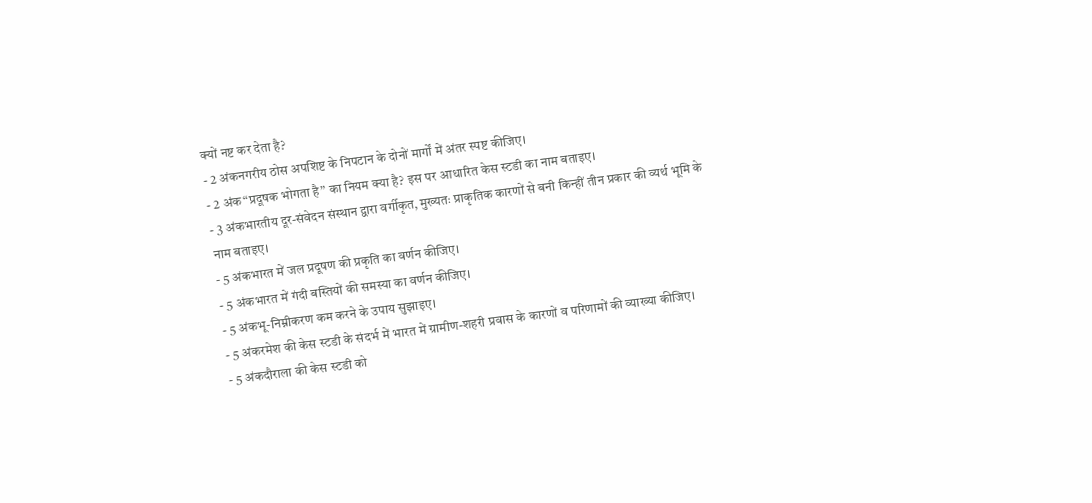क्यों नष्ट कर देता है?
- 2 अंकनगरीय ठोस अपशिष्ट के निपटान के दोनों मार्गों में अंतर स्पष्ट कीजिए।
- 2 अंक“प्रदूषक भोगता है” का नियम क्या है? इस पर आधारित केस स्टडी का नाम बताइए।
- 3 अंकभारतीय दूर-संवेदन संस्थान द्वारा वर्गीकृत, मुख्यतः प्राकृतिक कारणों से बनी किन्हीं तीन प्रकार की व्यर्थ भूमि के नाम बताइए।
- 5 अंकभारत में जल प्रदूषण की प्रकृति का वर्णन कीजिए।
- 5 अंकभारत में गंदी बस्तियों की समस्या का वर्णन कीजिए।
- 5 अंकभू-निम्नीकरण कम करने के उपाय सुझाइए।
- 5 अंकरमेश की केस स्टडी के संदर्भ में भारत में ग्रामीण-शहरी प्रवास के कारणों व परिणामों की व्याख्या कीजिए।
- 5 अंकदौराला की केस स्टडी को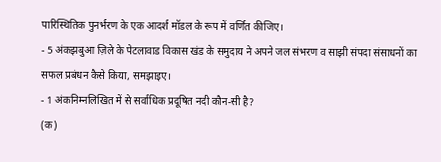पारिस्थितिक पुनर्भरण के एक आदर्श मॉडल के रूप में वर्णित कीजिए।
- 5 अंकझबुआ ज़िले के पेटलावाड विकास खंड के समुदाय ने अपने जल संभरण व साझी संपदा संसाधनों का सफल प्रबंधन कैसे किया, समझाइए।
- 1 अंकनिम्नलिखित में से सर्वाधिक प्रदूषित नदी कौन-सी है?
(क)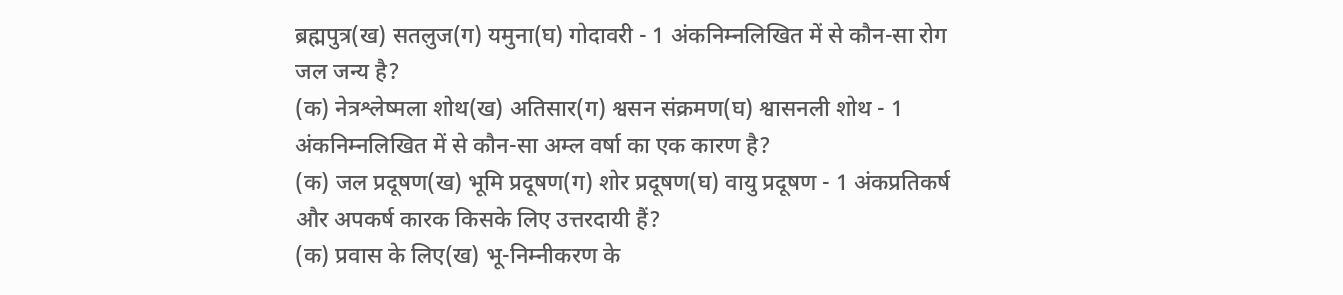ब्रह्मपुत्र(ख) सतलुज(ग) यमुना(घ) गोदावरी - 1 अंकनिम्नलिखित में से कौन-सा रोग जल जन्य है?
(क) नेत्रश्लेष्मला शोथ(ख) अतिसार(ग) श्वसन संक्रमण(घ) श्वासनली शोथ - 1 अंकनिम्नलिखित में से कौन-सा अम्ल वर्षा का एक कारण है?
(क) जल प्रदूषण(ख) भूमि प्रदूषण(ग) शोर प्रदूषण(घ) वायु प्रदूषण - 1 अंकप्रतिकर्ष और अपकर्ष कारक किसके लिए उत्तरदायी हैं?
(क) प्रवास के लिए(ख) भू-निम्नीकरण के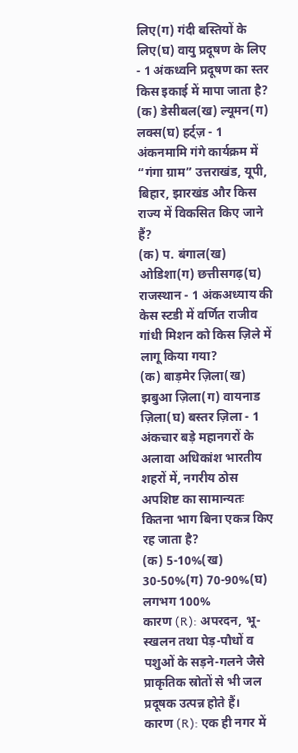लिए(ग) गंदी बस्तियों के लिए(घ) वायु प्रदूषण के लिए - 1 अंकध्वनि प्रदूषण का स्तर किस इकाई में मापा जाता है?
(क) डेसीबल(ख) ल्यूमन(ग) लक्स(घ) हर्ट्ज़ - 1 अंकनमामि गंगे कार्यक्रम में “गंगा ग्राम” उत्तराखंड, यूपी, बिहार, झारखंड और किस राज्य में विकसित किए जाने हैं?
(क) प. बंगाल(ख) ओडिशा(ग) छत्तीसगढ़(घ) राजस्थान - 1 अंकअध्याय की केस स्टडी में वर्णित राजीव गांधी मिशन को किस ज़िले में लागू किया गया?
(क) बाड़मेर ज़िला(ख) झबुआ ज़िला(ग) वायनाड ज़िला(घ) बस्तर ज़िला - 1 अंकचार बड़े महानगरों के अलावा अधिकांश भारतीय शहरों में, नगरीय ठोस अपशिष्ट का सामान्यतः कितना भाग बिना एकत्र किए रह जाता है?
(क) 5-10%(ख) 30-50%(ग) 70-90%(घ) लगभग 100%
कारण (R): अपरदन, भू-स्खलन तथा पेड़-पौधों व पशुओं के सड़ने-गलने जैसे प्राकृतिक स्रोतों से भी जल प्रदूषक उत्पन्न होते हैं।
कारण (R): एक ही नगर में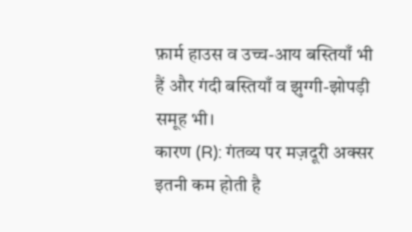फ़ार्म हाउस व उच्च-आय बस्तियाँ भी हैं और गंदी बस्तियाँ व झुग्गी-झोपड़ी समूह भी।
कारण (R): गंतव्य पर मज़दूरी अक्सर इतनी कम होती है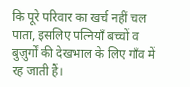कि पूरे परिवार का खर्च नहीं चल पाता, इसलिए पत्नियाँ बच्चों व बुज़ुर्गों की देखभाल के लिए गाँव में रह जाती हैं।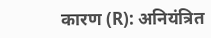कारण (R): अनियंत्रित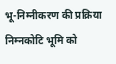भू-निम्नीकरण की प्रक्रिया निम्नकोटि भूमि को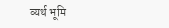व्यर्थ भूमि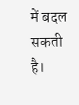में बदल सकती है।